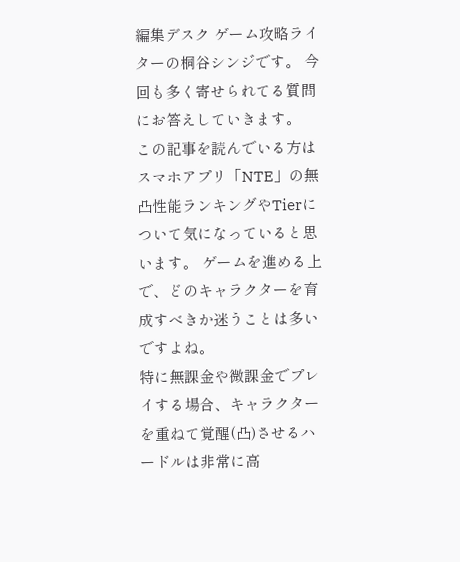編集デスク ゲーム攻略ライターの桐谷シンジです。 今回も多く寄せられてる質問にお答えしていきます。
この記事を読んでいる方はスマホアプリ「NTE」の無凸性能ランキングやTierについて気になっていると思います。 ゲームを進める上で、どのキャラクターを育成すべきか迷うことは多いですよね。
特に無課金や微課金でプレイする場合、キャラクターを重ねて覚醒(凸)させるハードルは非常に高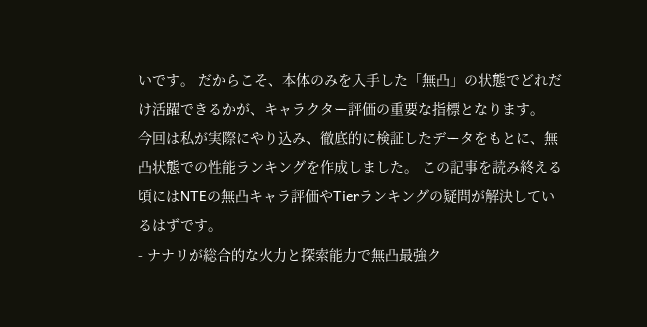いです。 だからこそ、本体のみを入手した「無凸」の状態でどれだけ活躍できるかが、キャラクター評価の重要な指標となります。
今回は私が実際にやり込み、徹底的に検証したデータをもとに、無凸状態での性能ランキングを作成しました。 この記事を読み終える頃にはNTEの無凸キャラ評価やTierランキングの疑問が解決しているはずです。
- ナナリが総合的な火力と探索能力で無凸最強ク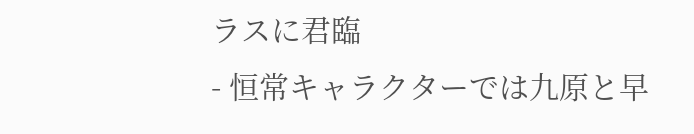ラスに君臨
- 恒常キャラクターでは九原と早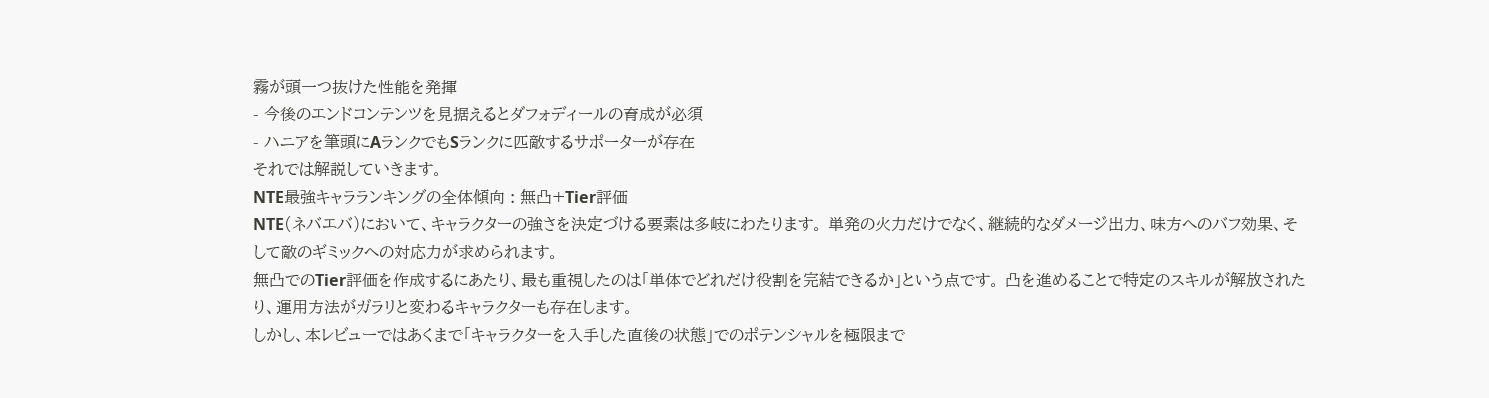霧が頭一つ抜けた性能を発揮
- 今後のエンドコンテンツを見据えるとダフォディールの育成が必須
- ハニアを筆頭にAランクでもSランクに匹敵するサポーターが存在
それでは解説していきます。
NTE最強キャラランキングの全体傾向 : 無凸+Tier評価
NTE(ネバエバ)において、キャラクターの強さを決定づける要素は多岐にわたります。 単発の火力だけでなく、継続的なダメージ出力、味方へのバフ効果、そして敵のギミックへの対応力が求められます。
無凸でのTier評価を作成するにあたり、最も重視したのは「単体でどれだけ役割を完結できるか」という点です。 凸を進めることで特定のスキルが解放されたり、運用方法がガラリと変わるキャラクターも存在します。
しかし、本レビューではあくまで「キャラクターを入手した直後の状態」でのポテンシャルを極限まで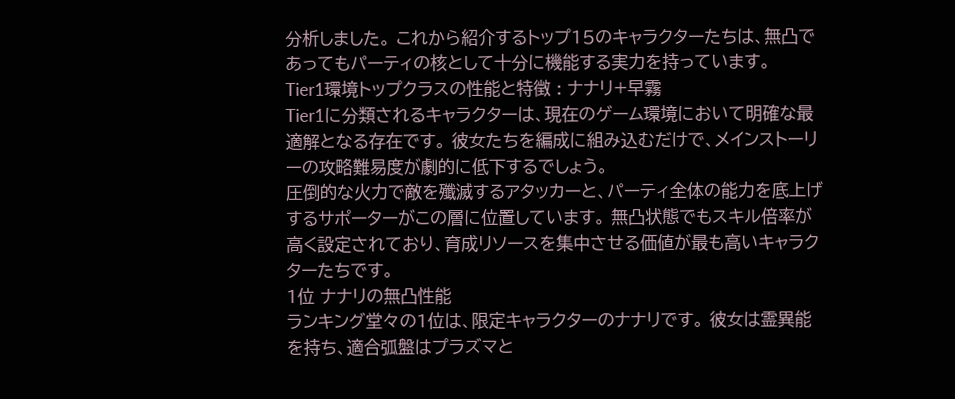分析しました。 これから紹介するトップ15のキャラクターたちは、無凸であってもパーティの核として十分に機能する実力を持っています。
Tier1環境トップクラスの性能と特徴 : ナナリ+早霧
Tier1に分類されるキャラクターは、現在のゲーム環境において明確な最適解となる存在です。 彼女たちを編成に組み込むだけで、メインストーリーの攻略難易度が劇的に低下するでしょう。
圧倒的な火力で敵を殲滅するアタッカーと、パーティ全体の能力を底上げするサポーターがこの層に位置しています。 無凸状態でもスキル倍率が高く設定されており、育成リソースを集中させる価値が最も高いキャラクターたちです。
1位 ナナリの無凸性能
ランキング堂々の1位は、限定キャラクターのナナリです。 彼女は霊異能を持ち、適合弧盤はプラズマと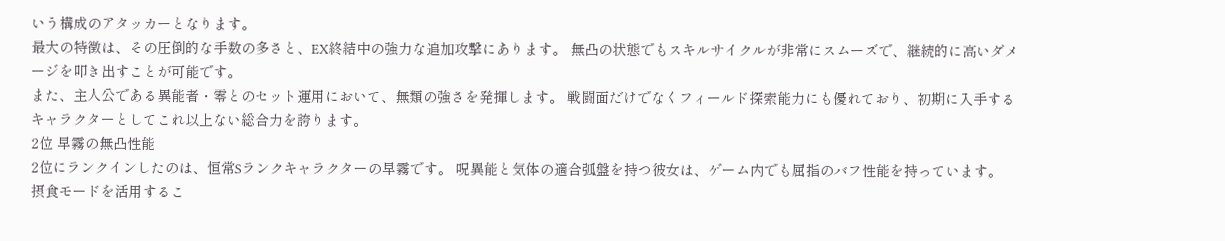いう構成のアタッカーとなります。
最大の特徴は、その圧倒的な手数の多さと、EX終結中の強力な追加攻撃にあります。 無凸の状態でもスキルサイクルが非常にスムーズで、継続的に高いダメージを叩き出すことが可能です。
また、主人公である異能者・零とのセット運用において、無類の強さを発揮します。 戦闘面だけでなくフィールド探索能力にも優れており、初期に入手するキャラクターとしてこれ以上ない総合力を誇ります。
2位 早霧の無凸性能
2位にランクインしたのは、恒常Sランクキャラクターの早霧です。 呪異能と気体の適合弧盤を持つ彼女は、ゲーム内でも屈指のバフ性能を持っています。
摂食モードを活用するこ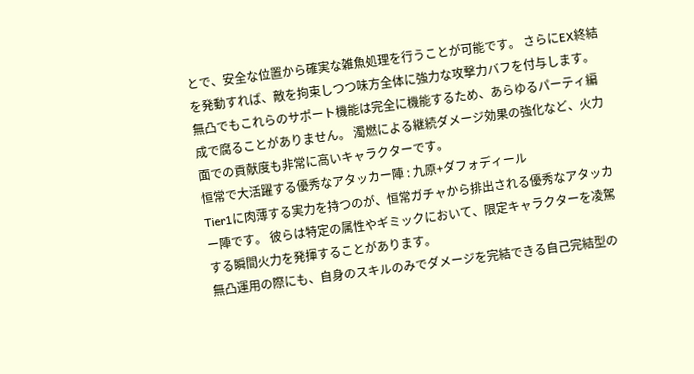とで、安全な位置から確実な雑魚処理を行うことが可能です。 さらにEX終結を発動すれば、敵を拘束しつつ味方全体に強力な攻撃力バフを付与します。
無凸でもこれらのサポート機能は完全に機能するため、あらゆるパーティ編成で腐ることがありません。 濁燃による継続ダメージ効果の強化など、火力面での貢献度も非常に高いキャラクターです。
恒常で大活躍する優秀なアタッカー陣 : 九原+ダフォディール
Tier1に肉薄する実力を持つのが、恒常ガチャから排出される優秀なアタッカー陣です。 彼らは特定の属性やギミックにおいて、限定キャラクターを凌駕する瞬間火力を発揮することがあります。
無凸運用の際にも、自身のスキルのみでダメージを完結できる自己完結型の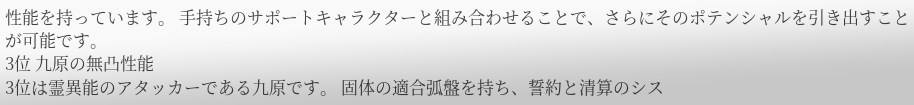性能を持っています。 手持ちのサポートキャラクターと組み合わせることで、さらにそのポテンシャルを引き出すことが可能です。
3位 九原の無凸性能
3位は霊異能のアタッカーである九原です。 固体の適合弧盤を持ち、誓約と清算のシス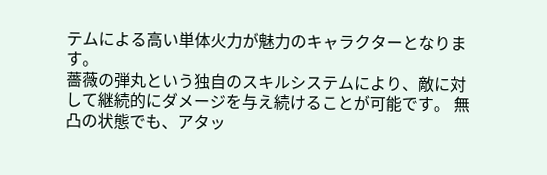テムによる高い単体火力が魅力のキャラクターとなります。
薔薇の弾丸という独自のスキルシステムにより、敵に対して継続的にダメージを与え続けることが可能です。 無凸の状態でも、アタッ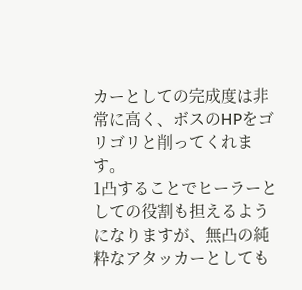カーとしての完成度は非常に高く、ボスのHPをゴリゴリと削ってくれます。
1凸することでヒーラーとしての役割も担えるようになりますが、無凸の純粋なアタッカーとしても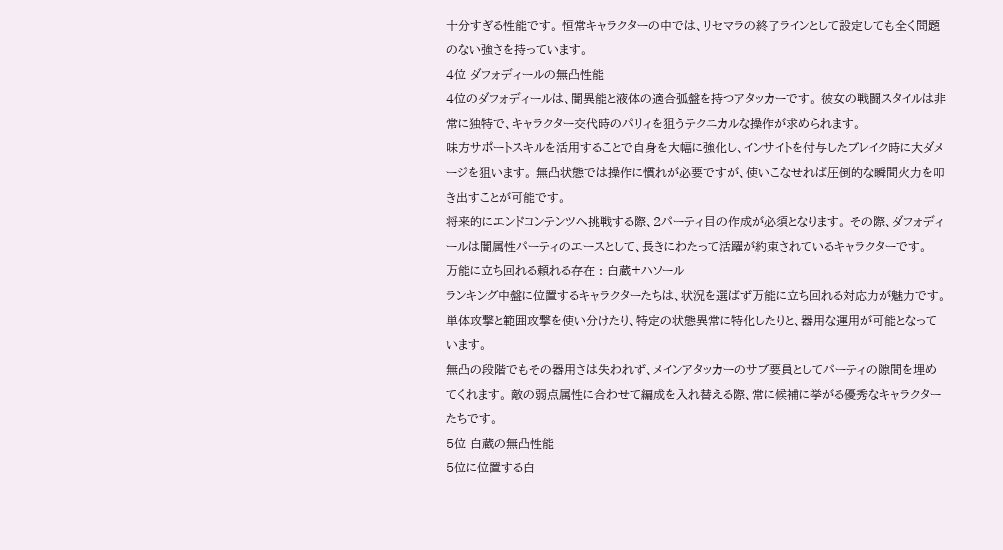十分すぎる性能です。 恒常キャラクターの中では、リセマラの終了ラインとして設定しても全く問題のない強さを持っています。
4位 ダフォディールの無凸性能
4位のダフォディールは、闇異能と液体の適合弧盤を持つアタッカーです。 彼女の戦闘スタイルは非常に独特で、キャラクター交代時のパリィを狙うテクニカルな操作が求められます。
味方サポートスキルを活用することで自身を大幅に強化し、インサイトを付与したブレイク時に大ダメージを狙います。 無凸状態では操作に慣れが必要ですが、使いこなせれば圧倒的な瞬間火力を叩き出すことが可能です。
将来的にエンドコンテンツへ挑戦する際、2パーティ目の作成が必須となります。 その際、ダフォディールは闇属性パーティのエースとして、長きにわたって活躍が約束されているキャラクターです。
万能に立ち回れる頼れる存在 : 白蔵+ハソール
ランキング中盤に位置するキャラクターたちは、状況を選ばず万能に立ち回れる対応力が魅力です。 単体攻撃と範囲攻撃を使い分けたり、特定の状態異常に特化したりと、器用な運用が可能となっています。
無凸の段階でもその器用さは失われず、メインアタッカーのサブ要員としてパーティの隙間を埋めてくれます。 敵の弱点属性に合わせて編成を入れ替える際、常に候補に挙がる優秀なキャラクターたちです。
5位 白蔵の無凸性能
5位に位置する白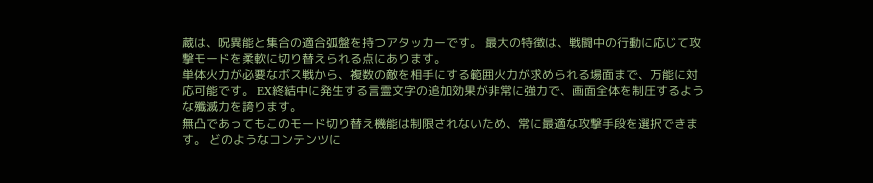蔵は、呪異能と集合の適合弧盤を持つアタッカーです。 最大の特徴は、戦闘中の行動に応じて攻撃モードを柔軟に切り替えられる点にあります。
単体火力が必要なボス戦から、複数の敵を相手にする範囲火力が求められる場面まで、万能に対応可能です。 EX終結中に発生する言霊文字の追加効果が非常に強力で、画面全体を制圧するような殲滅力を誇ります。
無凸であってもこのモード切り替え機能は制限されないため、常に最適な攻撃手段を選択できます。 どのようなコンテンツに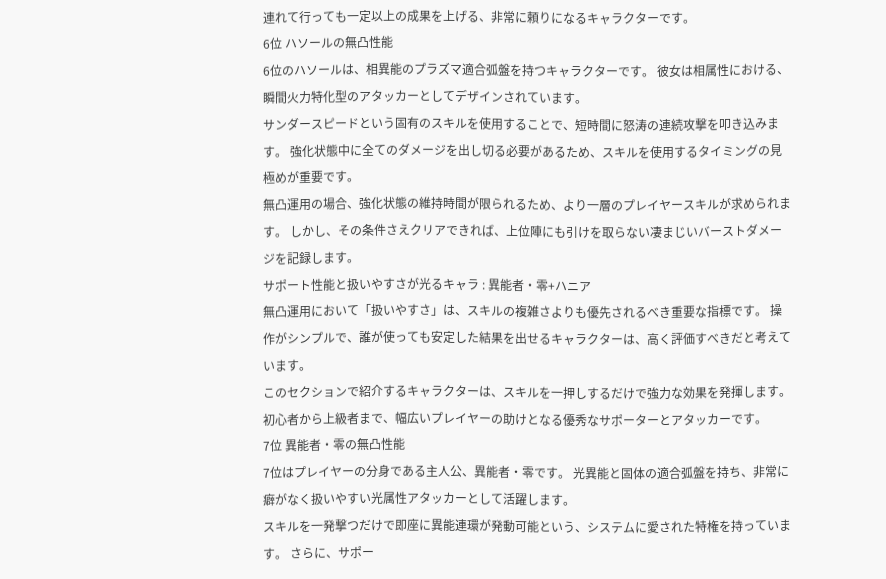連れて行っても一定以上の成果を上げる、非常に頼りになるキャラクターです。
6位 ハソールの無凸性能
6位のハソールは、相異能のプラズマ適合弧盤を持つキャラクターです。 彼女は相属性における、瞬間火力特化型のアタッカーとしてデザインされています。
サンダースピードという固有のスキルを使用することで、短時間に怒涛の連続攻撃を叩き込みます。 強化状態中に全てのダメージを出し切る必要があるため、スキルを使用するタイミングの見極めが重要です。
無凸運用の場合、強化状態の維持時間が限られるため、より一層のプレイヤースキルが求められます。 しかし、その条件さえクリアできれば、上位陣にも引けを取らない凄まじいバーストダメージを記録します。
サポート性能と扱いやすさが光るキャラ : 異能者・零+ハニア
無凸運用において「扱いやすさ」は、スキルの複雑さよりも優先されるべき重要な指標です。 操作がシンプルで、誰が使っても安定した結果を出せるキャラクターは、高く評価すべきだと考えています。
このセクションで紹介するキャラクターは、スキルを一押しするだけで強力な効果を発揮します。 初心者から上級者まで、幅広いプレイヤーの助けとなる優秀なサポーターとアタッカーです。
7位 異能者・零の無凸性能
7位はプレイヤーの分身である主人公、異能者・零です。 光異能と固体の適合弧盤を持ち、非常に癖がなく扱いやすい光属性アタッカーとして活躍します。
スキルを一発撃つだけで即座に異能連環が発動可能という、システムに愛された特権を持っています。 さらに、サポー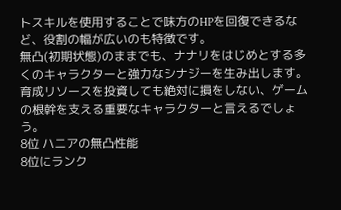トスキルを使用することで味方のHPを回復できるなど、役割の幅が広いのも特徴です。
無凸(初期状態)のままでも、ナナリをはじめとする多くのキャラクターと強力なシナジーを生み出します。 育成リソースを投資しても絶対に損をしない、ゲームの根幹を支える重要なキャラクターと言えるでしょう。
8位 ハニアの無凸性能
8位にランク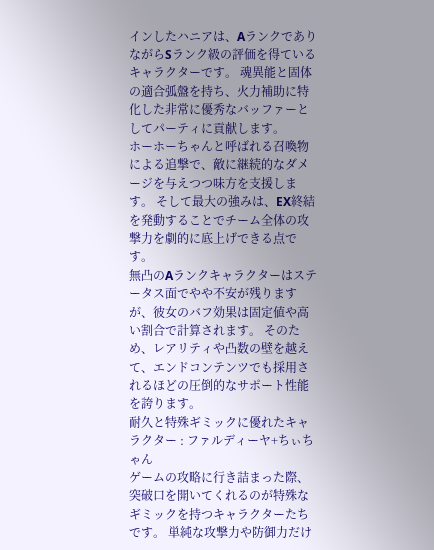インしたハニアは、AランクでありながらSランク級の評価を得ているキャラクターです。 魂異能と固体の適合弧盤を持ち、火力補助に特化した非常に優秀なバッファーとしてパーティに貢献します。
ホーホーちゃんと呼ばれる召喚物による追撃で、敵に継続的なダメージを与えつつ味方を支援します。 そして最大の強みは、EX終結を発動することでチーム全体の攻撃力を劇的に底上げできる点です。
無凸のAランクキャラクターはステータス面でやや不安が残りますが、彼女のバフ効果は固定値や高い割合で計算されます。 そのため、レアリティや凸数の壁を越えて、エンドコンテンツでも採用されるほどの圧倒的なサポート性能を誇ります。
耐久と特殊ギミックに優れたキャラクター : ファルディーヤ+ちぃちゃん
ゲームの攻略に行き詰まった際、突破口を開いてくれるのが特殊なギミックを持つキャラクターたちです。 単純な攻撃力や防御力だけ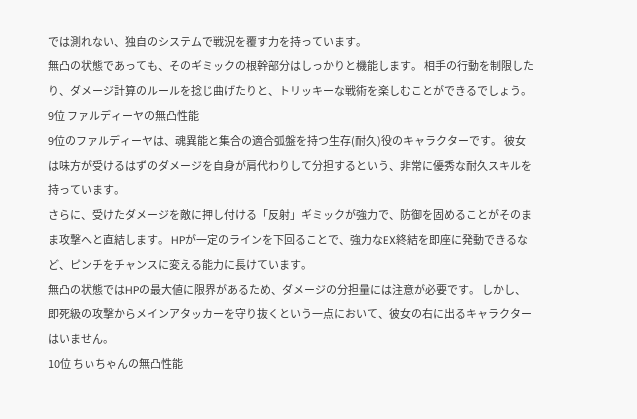では測れない、独自のシステムで戦況を覆す力を持っています。
無凸の状態であっても、そのギミックの根幹部分はしっかりと機能します。 相手の行動を制限したり、ダメージ計算のルールを捻じ曲げたりと、トリッキーな戦術を楽しむことができるでしょう。
9位 ファルディーヤの無凸性能
9位のファルディーヤは、魂異能と集合の適合弧盤を持つ生存(耐久)役のキャラクターです。 彼女は味方が受けるはずのダメージを自身が肩代わりして分担するという、非常に優秀な耐久スキルを持っています。
さらに、受けたダメージを敵に押し付ける「反射」ギミックが強力で、防御を固めることがそのまま攻撃へと直結します。 HPが一定のラインを下回ることで、強力なEX終結を即座に発動できるなど、ピンチをチャンスに変える能力に長けています。
無凸の状態ではHPの最大値に限界があるため、ダメージの分担量には注意が必要です。 しかし、即死級の攻撃からメインアタッカーを守り抜くという一点において、彼女の右に出るキャラクターはいません。
10位 ちぃちゃんの無凸性能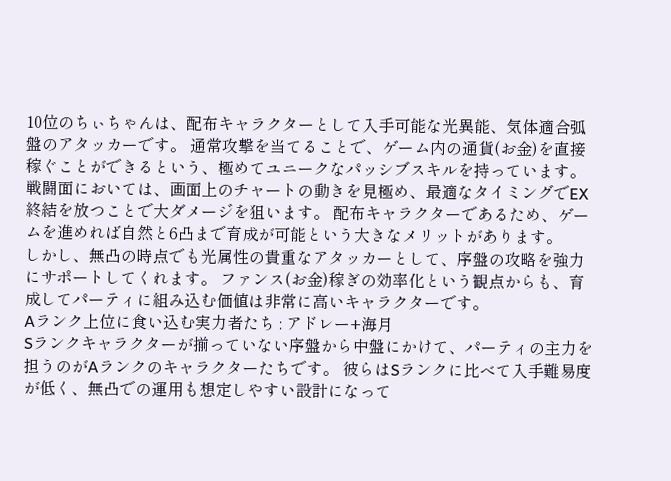10位のちぃちゃんは、配布キャラクターとして入手可能な光異能、気体適合弧盤のアタッカーです。 通常攻撃を当てることで、ゲーム内の通貨(お金)を直接稼ぐことができるという、極めてユニークなパッシブスキルを持っています。
戦闘面においては、画面上のチャートの動きを見極め、最適なタイミングでEX終結を放つことで大ダメージを狙います。 配布キャラクターであるため、ゲームを進めれば自然と6凸まで育成が可能という大きなメリットがあります。
しかし、無凸の時点でも光属性の貴重なアタッカーとして、序盤の攻略を強力にサポートしてくれます。 ファンス(お金)稼ぎの効率化という観点からも、育成してパーティに組み込む価値は非常に高いキャラクターです。
Aランク上位に食い込む実力者たち : アドレー+海月
Sランクキャラクターが揃っていない序盤から中盤にかけて、パーティの主力を担うのがAランクのキャラクターたちです。 彼らはSランクに比べて入手難易度が低く、無凸での運用も想定しやすい設計になって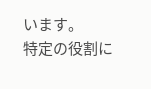います。
特定の役割に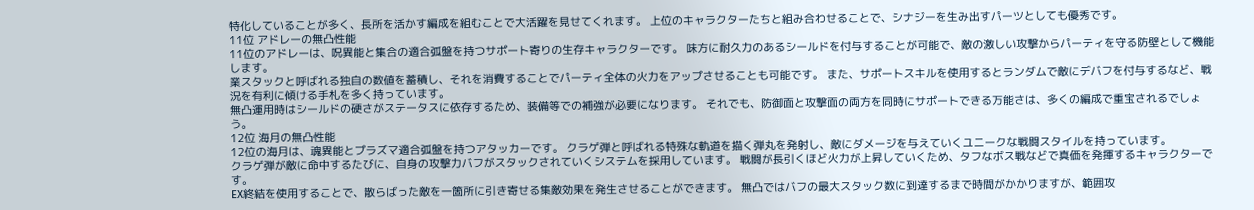特化していることが多く、長所を活かす編成を組むことで大活躍を見せてくれます。 上位のキャラクターたちと組み合わせることで、シナジーを生み出すパーツとしても優秀です。
11位 アドレーの無凸性能
11位のアドレーは、呪異能と集合の適合弧盤を持つサポート寄りの生存キャラクターです。 味方に耐久力のあるシールドを付与することが可能で、敵の激しい攻撃からパーティを守る防壁として機能します。
業スタックと呼ばれる独自の数値を蓄積し、それを消費することでパーティ全体の火力をアップさせることも可能です。 また、サポートスキルを使用するとランダムで敵にデバフを付与するなど、戦況を有利に傾ける手札を多く持っています。
無凸運用時はシールドの硬さがステータスに依存するため、装備等での補強が必要になります。 それでも、防御面と攻撃面の両方を同時にサポートできる万能さは、多くの編成で重宝されるでしょう。
12位 海月の無凸性能
12位の海月は、魂異能とプラズマ適合弧盤を持つアタッカーです。 クラゲ弾と呼ばれる特殊な軌道を描く弾丸を発射し、敵にダメージを与えていくユニークな戦闘スタイルを持っています。
クラゲ弾が敵に命中するたびに、自身の攻撃力バフがスタックされていくシステムを採用しています。 戦闘が長引くほど火力が上昇していくため、タフなボス戦などで真価を発揮するキャラクターです。
EX終結を使用することで、散らばった敵を一箇所に引き寄せる集敵効果を発生させることができます。 無凸ではバフの最大スタック数に到達するまで時間がかかりますが、範囲攻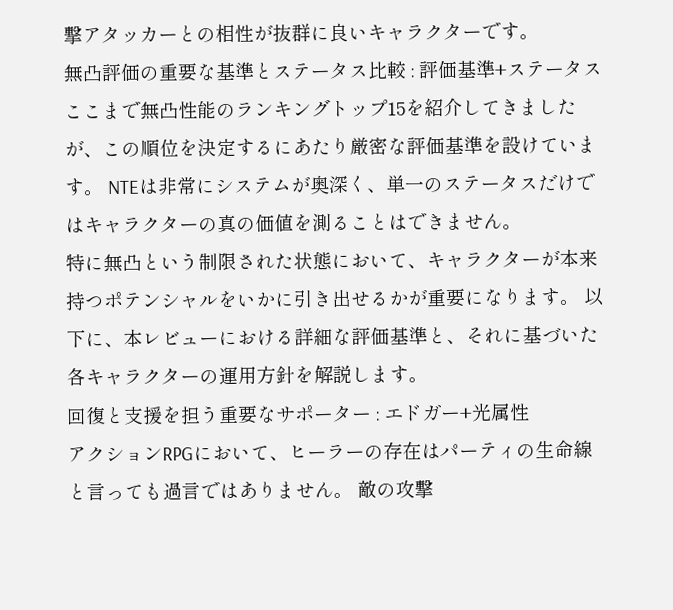撃アタッカーとの相性が抜群に良いキャラクターです。
無凸評価の重要な基準とステータス比較 : 評価基準+ステータス
ここまで無凸性能のランキングトップ15を紹介してきましたが、この順位を決定するにあたり厳密な評価基準を設けています。 NTEは非常にシステムが奥深く、単一のステータスだけではキャラクターの真の価値を測ることはできません。
特に無凸という制限された状態において、キャラクターが本来持つポテンシャルをいかに引き出せるかが重要になります。 以下に、本レビューにおける詳細な評価基準と、それに基づいた各キャラクターの運用方針を解説します。
回復と支援を担う重要なサポーター : エドガー+光属性
アクションRPGにおいて、ヒーラーの存在はパーティの生命線と言っても過言ではありません。 敵の攻撃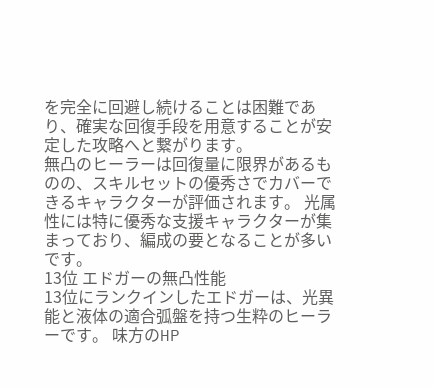を完全に回避し続けることは困難であり、確実な回復手段を用意することが安定した攻略へと繋がります。
無凸のヒーラーは回復量に限界があるものの、スキルセットの優秀さでカバーできるキャラクターが評価されます。 光属性には特に優秀な支援キャラクターが集まっており、編成の要となることが多いです。
13位 エドガーの無凸性能
13位にランクインしたエドガーは、光異能と液体の適合弧盤を持つ生粋のヒーラーです。 味方のHP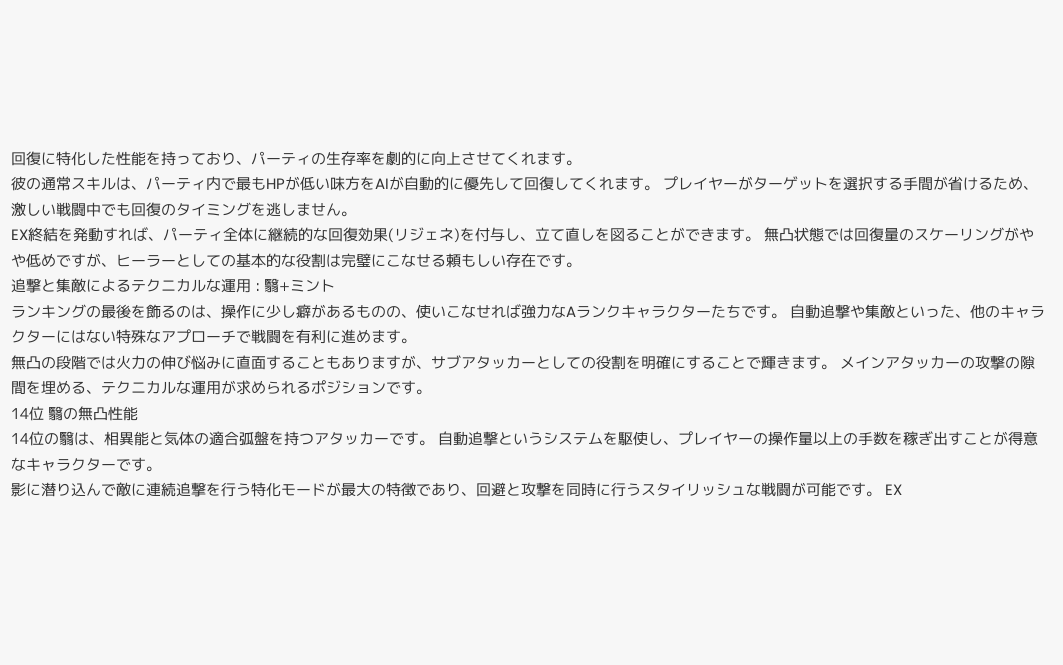回復に特化した性能を持っており、パーティの生存率を劇的に向上させてくれます。
彼の通常スキルは、パーティ内で最もHPが低い味方をAIが自動的に優先して回復してくれます。 プレイヤーがターゲットを選択する手間が省けるため、激しい戦闘中でも回復のタイミングを逃しません。
EX終結を発動すれば、パーティ全体に継続的な回復効果(リジェネ)を付与し、立て直しを図ることができます。 無凸状態では回復量のスケーリングがやや低めですが、ヒーラーとしての基本的な役割は完璧にこなせる頼もしい存在です。
追撃と集敵によるテクニカルな運用 : 翳+ミント
ランキングの最後を飾るのは、操作に少し癖があるものの、使いこなせれば強力なAランクキャラクターたちです。 自動追撃や集敵といった、他のキャラクターにはない特殊なアプローチで戦闘を有利に進めます。
無凸の段階では火力の伸び悩みに直面することもありますが、サブアタッカーとしての役割を明確にすることで輝きます。 メインアタッカーの攻撃の隙間を埋める、テクニカルな運用が求められるポジションです。
14位 翳の無凸性能
14位の翳は、相異能と気体の適合弧盤を持つアタッカーです。 自動追撃というシステムを駆使し、プレイヤーの操作量以上の手数を稼ぎ出すことが得意なキャラクターです。
影に潜り込んで敵に連続追撃を行う特化モードが最大の特徴であり、回避と攻撃を同時に行うスタイリッシュな戦闘が可能です。 EX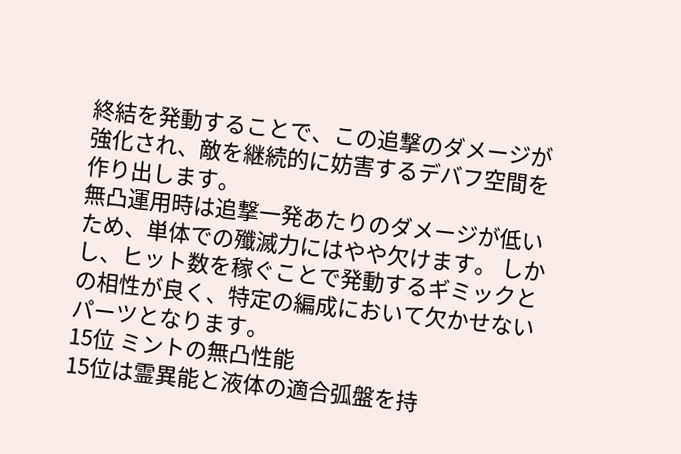終結を発動することで、この追撃のダメージが強化され、敵を継続的に妨害するデバフ空間を作り出します。
無凸運用時は追撃一発あたりのダメージが低いため、単体での殲滅力にはやや欠けます。 しかし、ヒット数を稼ぐことで発動するギミックとの相性が良く、特定の編成において欠かせないパーツとなります。
15位 ミントの無凸性能
15位は霊異能と液体の適合弧盤を持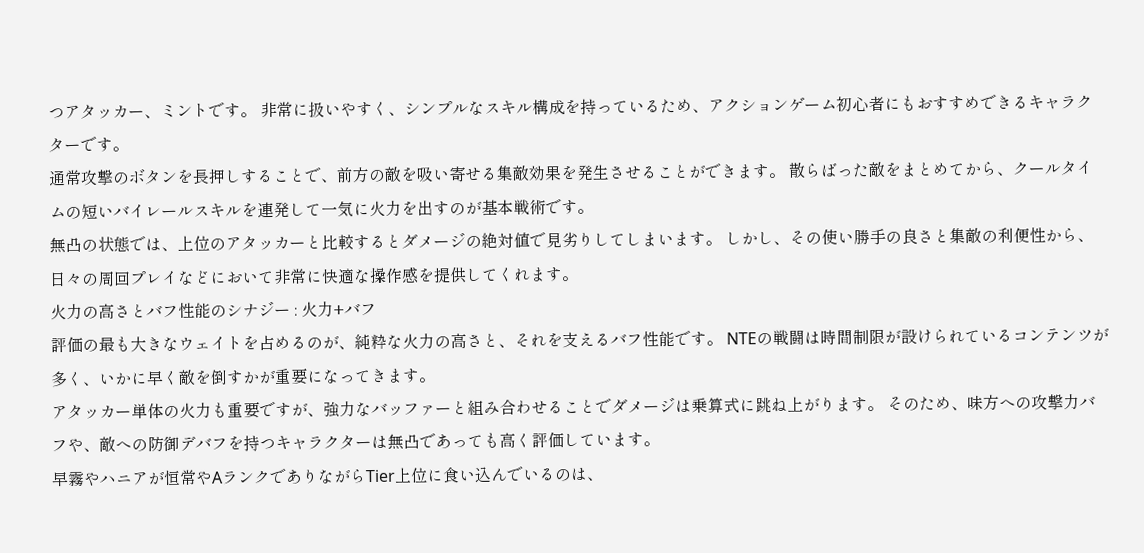つアタッカー、ミントです。 非常に扱いやすく、シンプルなスキル構成を持っているため、アクションゲーム初心者にもおすすめできるキャラクターです。
通常攻撃のボタンを長押しすることで、前方の敵を吸い寄せる集敵効果を発生させることができます。 散らばった敵をまとめてから、クールタイムの短いバイレールスキルを連発して一気に火力を出すのが基本戦術です。
無凸の状態では、上位のアタッカーと比較するとダメージの絶対値で見劣りしてしまいます。 しかし、その使い勝手の良さと集敵の利便性から、日々の周回プレイなどにおいて非常に快適な操作感を提供してくれます。
火力の高さとバフ性能のシナジー : 火力+バフ
評価の最も大きなウェイトを占めるのが、純粋な火力の高さと、それを支えるバフ性能です。 NTEの戦闘は時間制限が設けられているコンテンツが多く、いかに早く敵を倒すかが重要になってきます。
アタッカー単体の火力も重要ですが、強力なバッファーと組み合わせることでダメージは乗算式に跳ね上がります。 そのため、味方への攻撃力バフや、敵への防御デバフを持つキャラクターは無凸であっても高く評価しています。
早霧やハニアが恒常やAランクでありながらTier上位に食い込んでいるのは、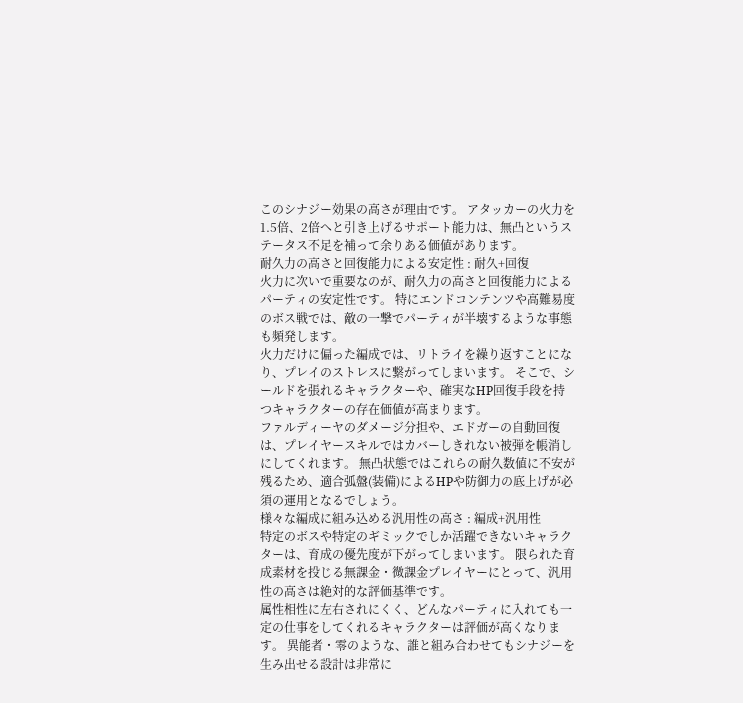このシナジー効果の高さが理由です。 アタッカーの火力を1.5倍、2倍へと引き上げるサポート能力は、無凸というステータス不足を補って余りある価値があります。
耐久力の高さと回復能力による安定性 : 耐久+回復
火力に次いで重要なのが、耐久力の高さと回復能力によるパーティの安定性です。 特にエンドコンテンツや高難易度のボス戦では、敵の一撃でパーティが半壊するような事態も頻発します。
火力だけに偏った編成では、リトライを繰り返すことになり、プレイのストレスに繋がってしまいます。 そこで、シールドを張れるキャラクターや、確実なHP回復手段を持つキャラクターの存在価値が高まります。
ファルディーヤのダメージ分担や、エドガーの自動回復は、プレイヤースキルではカバーしきれない被弾を帳消しにしてくれます。 無凸状態ではこれらの耐久数値に不安が残るため、適合弧盤(装備)によるHPや防御力の底上げが必須の運用となるでしょう。
様々な編成に組み込める汎用性の高さ : 編成+汎用性
特定のボスや特定のギミックでしか活躍できないキャラクターは、育成の優先度が下がってしまいます。 限られた育成素材を投じる無課金・微課金プレイヤーにとって、汎用性の高さは絶対的な評価基準です。
属性相性に左右されにくく、どんなパーティに入れても一定の仕事をしてくれるキャラクターは評価が高くなります。 異能者・零のような、誰と組み合わせてもシナジーを生み出せる設計は非常に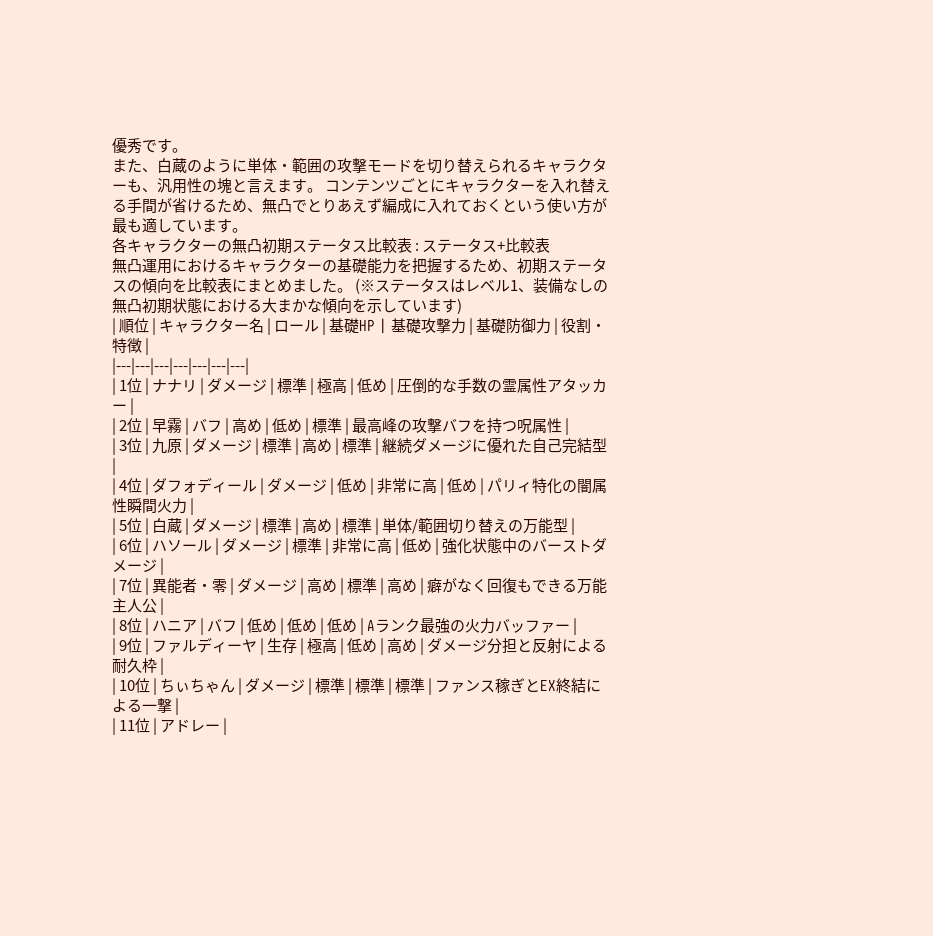優秀です。
また、白蔵のように単体・範囲の攻撃モードを切り替えられるキャラクターも、汎用性の塊と言えます。 コンテンツごとにキャラクターを入れ替える手間が省けるため、無凸でとりあえず編成に入れておくという使い方が最も適しています。
各キャラクターの無凸初期ステータス比較表 : ステータス+比較表
無凸運用におけるキャラクターの基礎能力を把握するため、初期ステータスの傾向を比較表にまとめました。 (※ステータスはレベル1、装備なしの無凸初期状態における大まかな傾向を示しています)
| 順位 | キャラクター名 | ロール | 基礎HP | 基礎攻撃力 | 基礎防御力 | 役割・特徴 |
|---|---|---|---|---|---|---|
| 1位 | ナナリ | ダメージ | 標準 | 極高 | 低め | 圧倒的な手数の霊属性アタッカー |
| 2位 | 早霧 | バフ | 高め | 低め | 標準 | 最高峰の攻撃バフを持つ呪属性 |
| 3位 | 九原 | ダメージ | 標準 | 高め | 標準 | 継続ダメージに優れた自己完結型 |
| 4位 | ダフォディール | ダメージ | 低め | 非常に高 | 低め | パリィ特化の闇属性瞬間火力 |
| 5位 | 白蔵 | ダメージ | 標準 | 高め | 標準 | 単体/範囲切り替えの万能型 |
| 6位 | ハソール | ダメージ | 標準 | 非常に高 | 低め | 強化状態中のバーストダメージ |
| 7位 | 異能者・零 | ダメージ | 高め | 標準 | 高め | 癖がなく回復もできる万能主人公 |
| 8位 | ハニア | バフ | 低め | 低め | 低め | Aランク最強の火力バッファー |
| 9位 | ファルディーヤ | 生存 | 極高 | 低め | 高め | ダメージ分担と反射による耐久枠 |
| 10位 | ちぃちゃん | ダメージ | 標準 | 標準 | 標準 | ファンス稼ぎとEX終結による一撃 |
| 11位 | アドレー |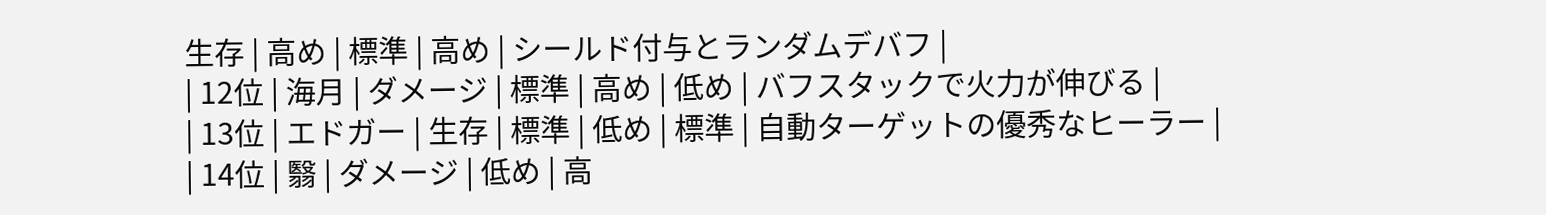生存 | 高め | 標準 | 高め | シールド付与とランダムデバフ |
| 12位 | 海月 | ダメージ | 標準 | 高め | 低め | バフスタックで火力が伸びる |
| 13位 | エドガー | 生存 | 標準 | 低め | 標準 | 自動ターゲットの優秀なヒーラー |
| 14位 | 翳 | ダメージ | 低め | 高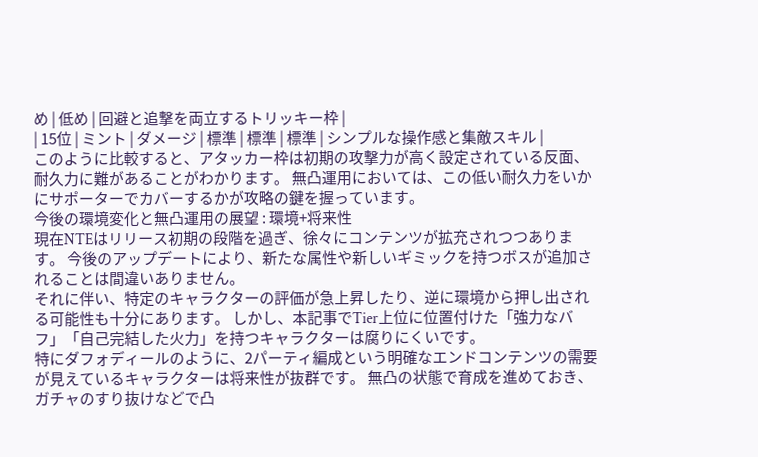め | 低め | 回避と追撃を両立するトリッキー枠 |
| 15位 | ミント | ダメージ | 標準 | 標準 | 標準 | シンプルな操作感と集敵スキル |
このように比較すると、アタッカー枠は初期の攻撃力が高く設定されている反面、耐久力に難があることがわかります。 無凸運用においては、この低い耐久力をいかにサポーターでカバーするかが攻略の鍵を握っています。
今後の環境変化と無凸運用の展望 : 環境+将来性
現在NTEはリリース初期の段階を過ぎ、徐々にコンテンツが拡充されつつあります。 今後のアップデートにより、新たな属性や新しいギミックを持つボスが追加されることは間違いありません。
それに伴い、特定のキャラクターの評価が急上昇したり、逆に環境から押し出される可能性も十分にあります。 しかし、本記事でTier上位に位置付けた「強力なバフ」「自己完結した火力」を持つキャラクターは腐りにくいです。
特にダフォディールのように、2パーティ編成という明確なエンドコンテンツの需要が見えているキャラクターは将来性が抜群です。 無凸の状態で育成を進めておき、ガチャのすり抜けなどで凸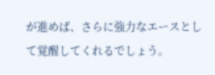が進めば、さらに強力なエースとして覚醒してくれるでしょう。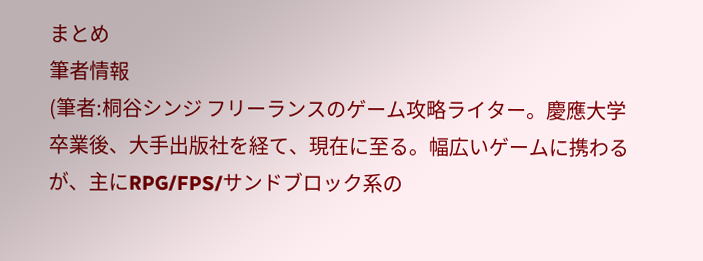まとめ
筆者情報
(筆者:桐谷シンジ フリーランスのゲーム攻略ライター。慶應大学卒業後、大手出版社を経て、現在に至る。幅広いゲームに携わるが、主にRPG/FPS/サンドブロック系の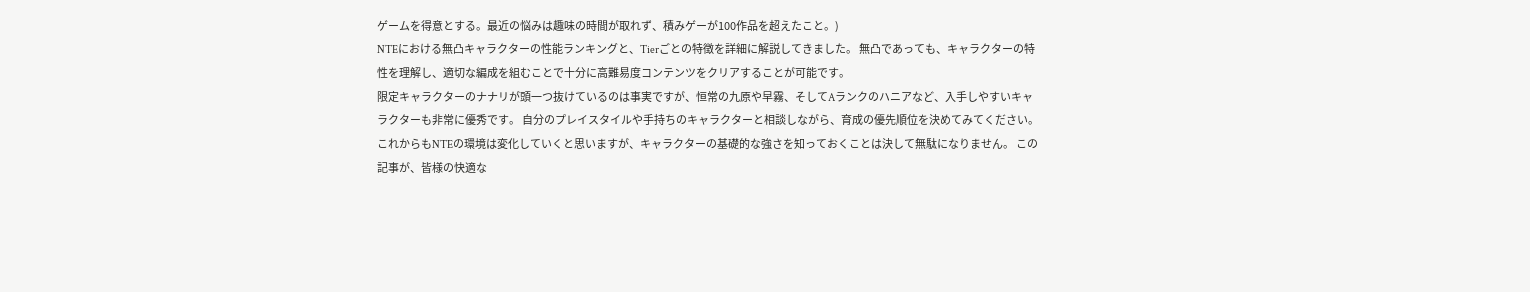ゲームを得意とする。最近の悩みは趣味の時間が取れず、積みゲーが100作品を超えたこと。)
NTEにおける無凸キャラクターの性能ランキングと、Tierごとの特徴を詳細に解説してきました。 無凸であっても、キャラクターの特性を理解し、適切な編成を組むことで十分に高難易度コンテンツをクリアすることが可能です。
限定キャラクターのナナリが頭一つ抜けているのは事実ですが、恒常の九原や早霧、そしてAランクのハニアなど、入手しやすいキャラクターも非常に優秀です。 自分のプレイスタイルや手持ちのキャラクターと相談しながら、育成の優先順位を決めてみてください。
これからもNTEの環境は変化していくと思いますが、キャラクターの基礎的な強さを知っておくことは決して無駄になりません。 この記事が、皆様の快適な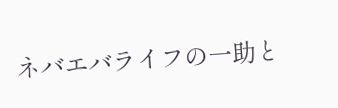ネバエバライフの一助と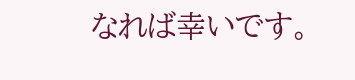なれば幸いです。